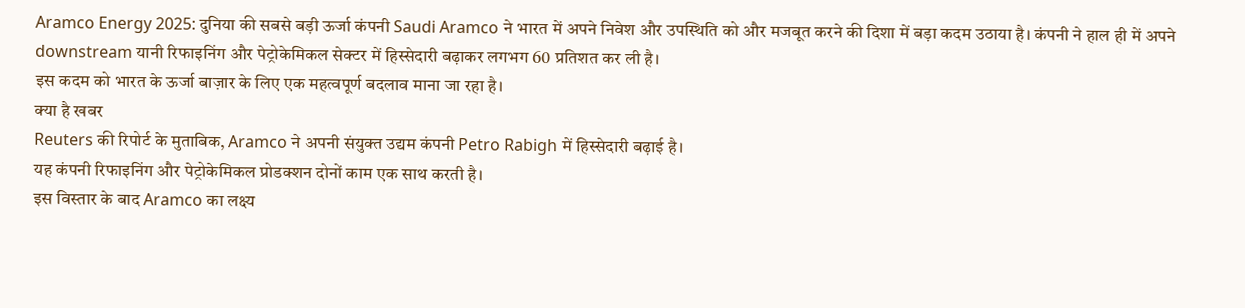Aramco Energy 2025: दुनिया की सबसे बड़ी ऊर्जा कंपनी Saudi Aramco ने भारत में अपने निवेश और उपस्थिति को और मजबूत करने की दिशा में बड़ा कदम उठाया है। कंपनी ने हाल ही में अपने downstream यानी रिफाइनिंग और पेट्रोकेमिकल सेक्टर में हिस्सेदारी बढ़ाकर लगभग 60 प्रतिशत कर ली है।
इस कदम को भारत के ऊर्जा बाज़ार के लिए एक महत्वपूर्ण बदलाव माना जा रहा है।
क्या है खबर
Reuters की रिपोर्ट के मुताबिक, Aramco ने अपनी संयुक्त उद्यम कंपनी Petro Rabigh में हिस्सेदारी बढ़ाई है।
यह कंपनी रिफाइनिंग और पेट्रोकेमिकल प्रोडक्शन दोनों काम एक साथ करती है।
इस विस्तार के बाद Aramco का लक्ष्य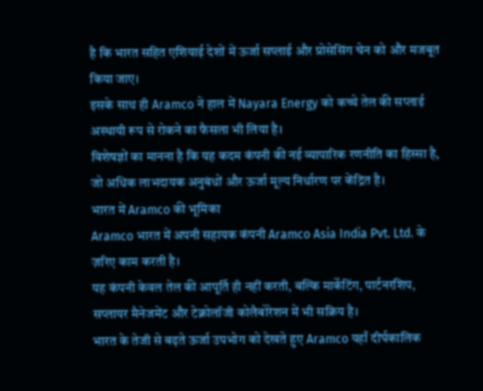है कि भारत सहित एशियाई देशों में ऊर्जा सप्लाई और प्रोसेसिंग चेन को और मजबूत किया जाए।
इसके साथ ही Aramco ने हाल में Nayara Energy को कच्चे तेल की सप्लाई अस्थायी रूप से रोकने का फैसला भी लिया है।
विशेषज्ञों का मानना है कि यह कदम कंपनी की नई व्यापारिक रणनीति का हिस्सा है, जो अधिक लाभदायक अनुबंधों और ऊर्जा मूल्य निर्धारण पर केंद्रित है।
भारत में Aramco की भूमिका
Aramco भारत में अपनी सहायक कंपनी Aramco Asia India Pvt. Ltd. के ज़रिए काम करती है।
यह कंपनी केवल तेल की आपूर्ति ही नहीं करती, बल्कि मार्केटिंग, पार्टनरशिप, सप्लायर मैनेजमेंट और टेक्नोलॉजी कोलैबोरेशन में भी सक्रिय है।
भारत के तेजी से बढ़ते ऊर्जा उपभोग को देखते हुए Aramco यहाँ दीर्घकालिक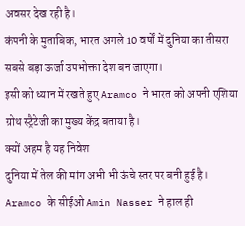अवसर देख रही है।
कंपनी के मुताबिक, भारत अगले 10 वर्षों में दुनिया का तीसरा सबसे बड़ा ऊर्जा उपभोक्ता देश बन जाएगा।
इसी को ध्यान में रखते हुए Aramco ने भारत को अपनी एशिया ग्रोथ स्ट्रैटेजी का मुख्य केंद्र बताया है।
क्यों अहम है यह निवेश
दुनिया में तेल की मांग अभी भी ऊंचे स्तर पर बनी हुई है।
Aramco के सीईओ Amin Nasser ने हाल ही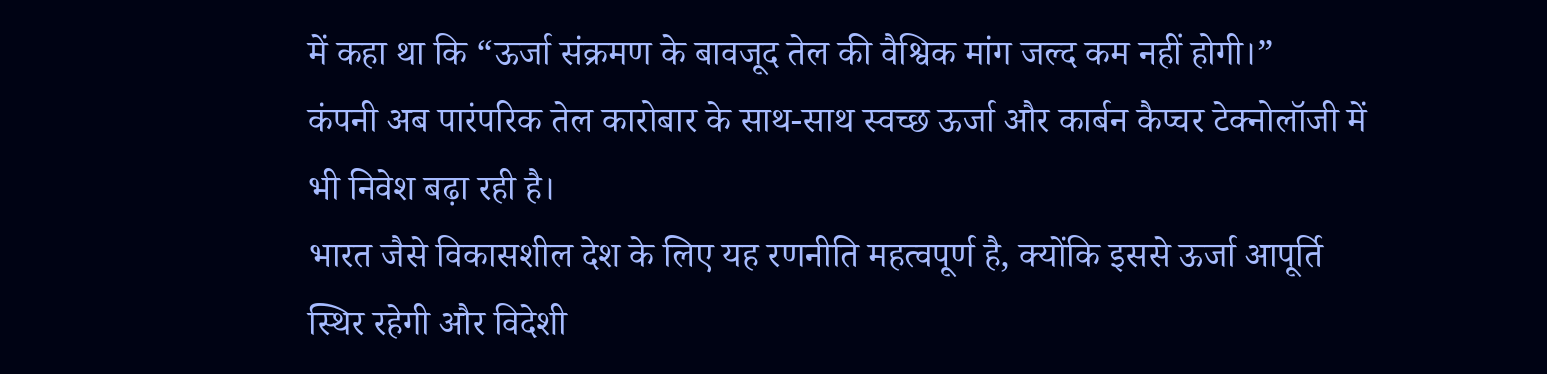में कहा था कि “ऊर्जा संक्रमण के बावजूद तेल की वैश्विक मांग जल्द कम नहीं होगी।”
कंपनी अब पारंपरिक तेल कारोबार के साथ-साथ स्वच्छ ऊर्जा और कार्बन कैप्चर टेक्नोलॉजी में भी निवेश बढ़ा रही है।
भारत जैसे विकासशील देश के लिए यह रणनीति महत्वपूर्ण है, क्योंकि इससे ऊर्जा आपूर्ति स्थिर रहेगी और विदेशी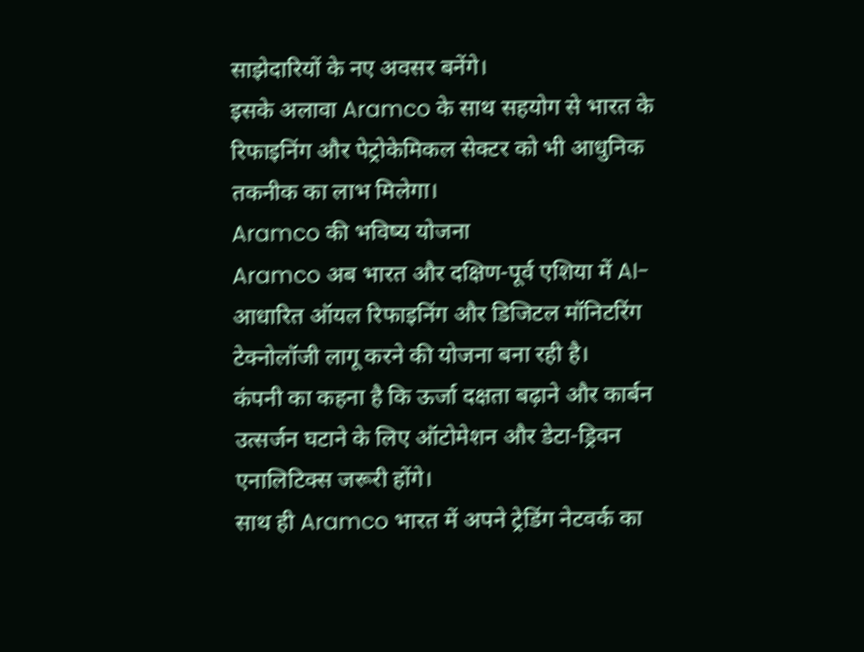साझेदारियों के नए अवसर बनेंगे।
इसके अलावा Aramco के साथ सहयोग से भारत के रिफाइनिंग और पेट्रोकेमिकल सेक्टर को भी आधुनिक तकनीक का लाभ मिलेगा।
Aramco की भविष्य योजना
Aramco अब भारत और दक्षिण-पूर्व एशिया में AI-आधारित ऑयल रिफाइनिंग और डिजिटल मॉनिटरिंग टेक्नोलॉजी लागू करने की योजना बना रही है।
कंपनी का कहना है कि ऊर्जा दक्षता बढ़ाने और कार्बन उत्सर्जन घटाने के लिए ऑटोमेशन और डेटा-ड्रिवन एनालिटिक्स जरूरी होंगे।
साथ ही Aramco भारत में अपने ट्रेडिंग नेटवर्क का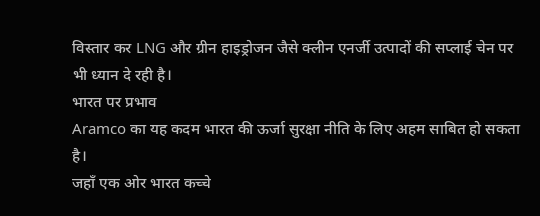विस्तार कर LNG और ग्रीन हाइड्रोजन जैसे क्लीन एनर्जी उत्पादों की सप्लाई चेन पर भी ध्यान दे रही है।
भारत पर प्रभाव
Aramco का यह कदम भारत की ऊर्जा सुरक्षा नीति के लिए अहम साबित हो सकता है।
जहाँ एक ओर भारत कच्चे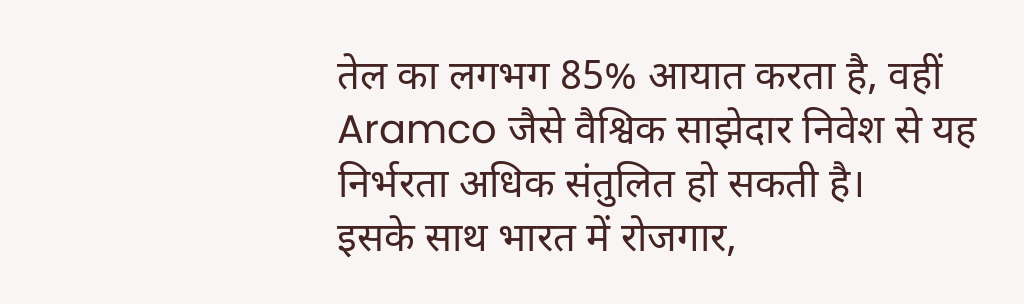तेल का लगभग 85% आयात करता है, वहीं Aramco जैसे वैश्विक साझेदार निवेश से यह निर्भरता अधिक संतुलित हो सकती है।
इसके साथ भारत में रोजगार,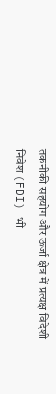तकनीकी सहयोग और ऊर्जा क्षेत्र में प्रत्यक्ष विदेशी निवेश (FDI) भी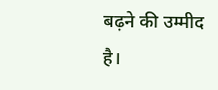बढ़ने की उम्मीद है।